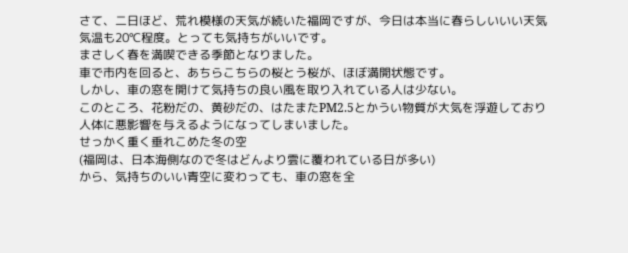さて、二日ほど、荒れ模様の天気が続いた福岡ですが、今日は本当に春らしいいい天気
気温も20℃程度。とっても気持ちがいいです。
まさしく春を満喫できる季節となりました。
車で市内を回ると、あちらこちらの桜とう桜が、ほぼ満開状態です。
しかし、車の窓を開けて気持ちの良い風を取り入れている人は少ない。
このところ、花粉だの、黄砂だの、はたまたPM2.5とかうい物質が大気を浮遊しており
人体に悪影響を与えるようになってしまいました。
せっかく重く垂れこめた冬の空
(福岡は、日本海側なので冬はどんより雲に覆われている日が多い)
から、気持ちのいい青空に変わっても、車の窓を全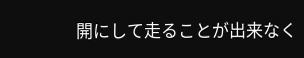開にして走ることが出来なく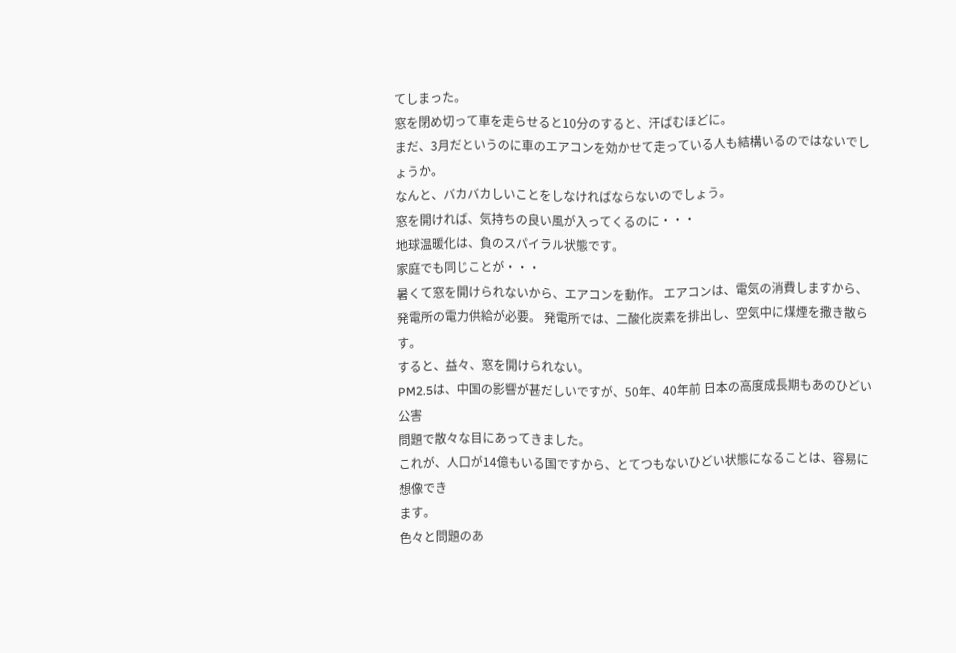てしまった。
窓を閉め切って車を走らせると10分のすると、汗ばむほどに。
まだ、3月だというのに車のエアコンを効かせて走っている人も結構いるのではないでしょうか。
なんと、バカバカしいことをしなければならないのでしょう。
窓を開ければ、気持ちの良い風が入ってくるのに・・・
地球温暖化は、負のスパイラル状態です。
家庭でも同じことが・・・
暑くて窓を開けられないから、エアコンを動作。 エアコンは、電気の消費しますから、
発電所の電力供給が必要。 発電所では、二酸化炭素を排出し、空気中に煤煙を撒き散らす。
すると、益々、窓を開けられない。
PM2.5は、中国の影響が甚だしいですが、50年、40年前 日本の高度成長期もあのひどい公害
問題で散々な目にあってきました。
これが、人口が14億もいる国ですから、とてつもないひどい状態になることは、容易に想像でき
ます。
色々と問題のあ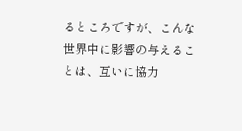るところですが、こんな世界中に影響の与えることは、互いに協力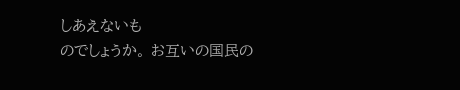しあえないも
のでしょうか。 お互いの国民の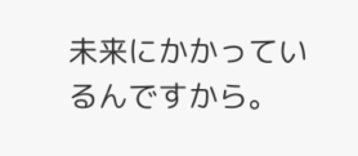未来にかかっているんですから。